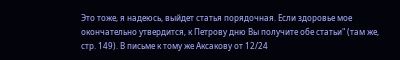Это тоже, я надеюсь, выйдет статья порядочная. Если здоровье мое окончательно утвердится, к Петрову дню Вы получите обе статьи" (там же, стр. 149). В письме к тому же Аксакову от 12/24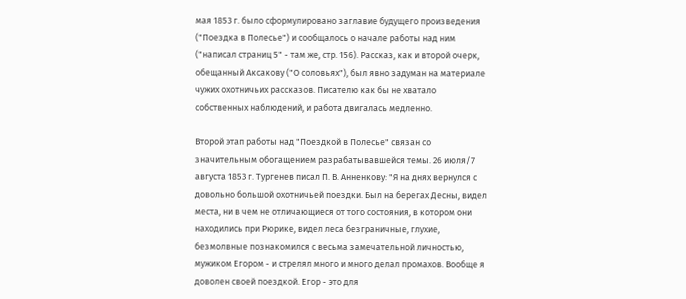мая 1853 г. было сформулировано заглавие будущего произведения ("Поездка в Полесье") и сообщалось о начале работы над ним ("написал страниц 5" - там же, стр. 156). Рассказ, как и второй очерк, обещанный Аксакову ("О соловьях"), был явно задуман на материале чужих охотничьих рассказов. Писателю как бы не хватало собственных наблюдений, и работа двигалась медленно.

Второй этап работы над "Поездкой в Полесье" связан со значительным обогащением разрабатывавшейся темы. 26 июля/7 августа 1853 г. Тургенев писал П. В. Анненкову: "Я на днях вернулся с довольно большой охотничьей поездки. Был на берегах Десны, видел места, ни в чем не отличающиеся от того состояния, в котором они находились при Рюрике, видел леса безграничные, глухие, безмолвные познакомился с весьма замечательной личностью, мужиком Егором - и стрелял много и много делал промахов. Вообще я доволен своей поездкой. Егор - это для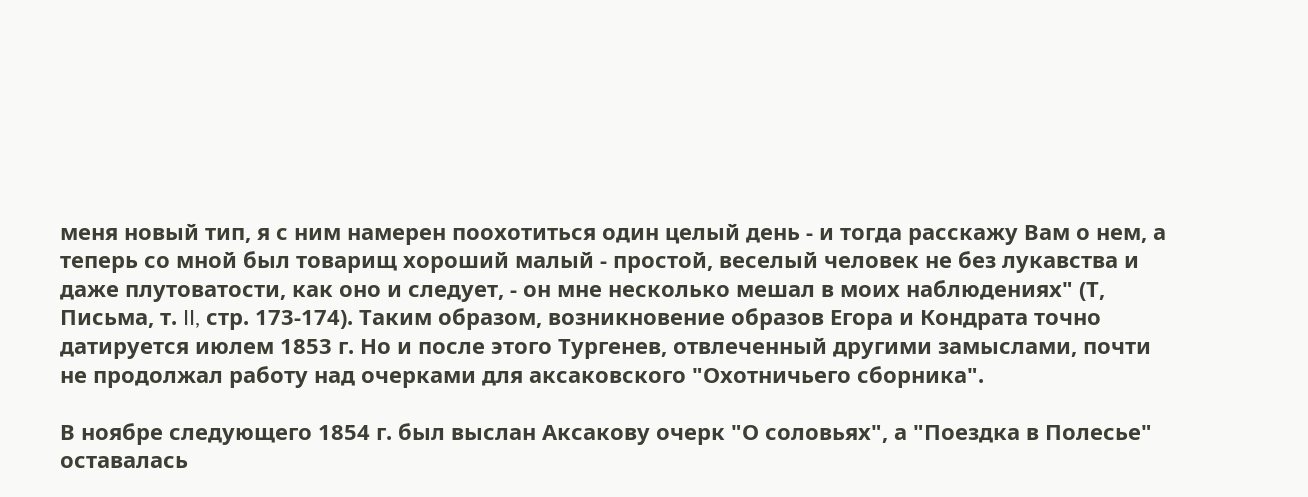меня новый тип, я с ним намерен поохотиться один целый день - и тогда расскажу Вам о нем, а теперь со мной был товарищ хороший малый - простой, веселый человек не без лукавства и даже плутоватости, как оно и следует, - он мне несколько мешал в моих наблюдениях" (Т, Письма, т. II, стр. 173-174). Таким образом, возникновение образов Егора и Кондрата точно датируется июлем 1853 г. Но и после этого Тургенев, отвлеченный другими замыслами, почти не продолжал работу над очерками для аксаковского "Охотничьего сборника".

В ноябре следующего 1854 г. был выслан Аксакову очерк "О соловьях", а "Поездка в Полесье" оставалась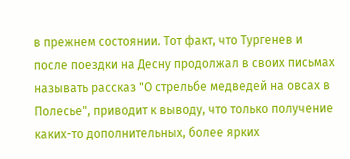в прежнем состоянии. Тот факт, что Тургенев и после поездки на Десну продолжал в своих письмах называть рассказ "О стрельбе медведей на овсах в Полесье", приводит к выводу, что только получение каких-то дополнительных, более ярких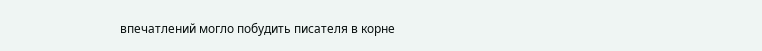впечатлений могло побудить писателя в корне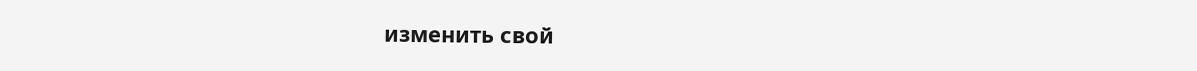изменить свой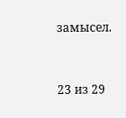замысел.



23 из 29